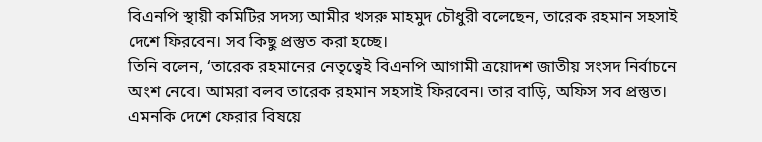বিএনপি স্থায়ী কমিটির সদস্য আমীর খসরু মাহমুদ চৌধুরী বলেছেন, তারেক রহমান সহসাই দেশে ফিরবেন। সব কিছু প্রস্তুত করা হচ্ছে।
তিনি বলেন, ‘তারেক রহমানের নেতৃত্বেই বিএনপি আগামী ত্রয়োদশ জাতীয় সংসদ নির্বাচনে অংশ নেবে। আমরা বলব তারেক রহমান সহসাই ফিরবেন। তার বাড়ি, অফিস সব প্রস্তুত। এমনকি দেশে ফেরার বিষয়ে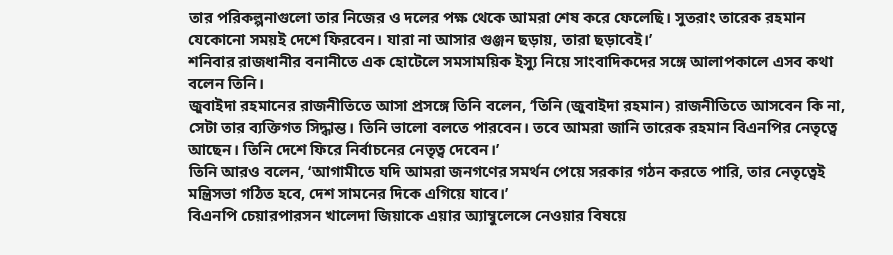তার পরিকল্পনাগুলো তার নিজের ও দলের পক্ষ থেকে আমরা শেষ করে ফেলেছি। সুতরাং তারেক রহমান যেকোনো সময়ই দেশে ফিরবেন। যারা না আসার গুঞ্জন ছড়ায়, তারা ছড়াবেই।’
শনিবার রাজধানীর বনানীতে এক হোটেলে সমসাময়িক ইস্যু নিয়ে সাংবাদিকদের সঙ্গে আলাপকালে এসব কথা বলেন তিনি।
জুবাইদা রহমানের রাজনীতিতে আসা প্রসঙ্গে তিনি বলেন, ‘তিনি (জুবাইদা রহমান) রাজনীতিতে আসবেন কি না, সেটা তার ব্যক্তিগত সিদ্ধান্ত। তিনি ভালো বলতে পারবেন। তবে আমরা জানি তারেক রহমান বিএনপির নেতৃত্বে আছেন। তিনি দেশে ফিরে নির্বাচনের নেতৃত্ব দেবেন।’
তিনি আরও বলেন, ‘আগামীতে যদি আমরা জনগণের সমর্থন পেয়ে সরকার গঠন করতে পারি, তার নেতৃত্বেই মন্ত্রিসভা গঠিত হবে, দেশ সামনের দিকে এগিয়ে যাবে।’
বিএনপি চেয়ারপারসন খালেদা জিয়াকে এয়ার অ্যাম্বুলেন্সে নেওয়ার বিষয়ে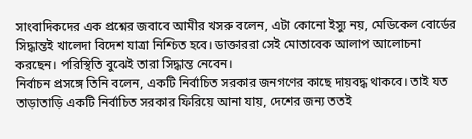সাংবাদিকদের এক প্রশ্নের জবাবে আমীর খসরু বলেন, এটা কোনো ইস্যু নয়, মেডিকেল বোর্ডের সিদ্ধান্তই খালেদা বিদেশ যাত্রা নিশ্চিত হবে। ডাক্তাররা সেই মোতাবেক আলাপ আলোচনা করছেন। পরিস্থিতি বুঝেই তারা সিদ্ধান্ত নেবেন।
নির্বাচন প্রসঙ্গে তিনি বলেন, একটি নির্বাচিত সরকার জনগণের কাছে দায়বদ্ধ থাকবে। তাই যত তাড়াতাড়ি একটি নির্বাচিত সরকার ফিরিয়ে আনা যায়, দেশের জন্য ততই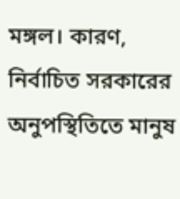মঙ্গল। কারণ, নির্বাচিত সরকারের অনুপস্থিতিতে মানুষ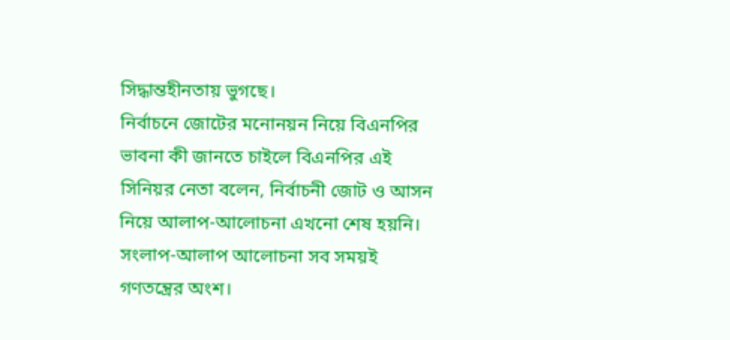সিদ্ধান্তহীনতায় ভুগছে।
নির্বাচনে জোটের মনোনয়ন নিয়ে বিএনপির ভাবনা কী জানতে চাইলে বিএনপির এই সিনিয়র নেতা বলেন, নির্বাচনী জোট ও আসন নিয়ে আলাপ-আলোচনা এখনো শেষ হয়নি। সংলাপ-আলাপ আলোচনা সব সময়ই গণতন্ত্রের অংশ।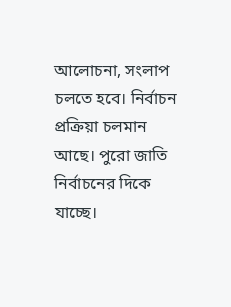আলোচনা, সংলাপ চলতে হবে। নির্বাচন প্রক্রিয়া চলমান আছে। পুরো জাতি নির্বাচনের দিকে যাচ্ছে।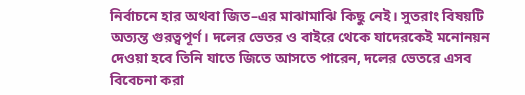নির্বাচনে হার অথবা জিত–এর মাঝামাঝি কিছু নেই। সুতরাং বিষয়টি অত্যন্ত গুরত্বপূর্ণ। দলের ভেতর ও বাইরে থেকে যাদেরকেই মনোনয়ন দেওয়া হবে তিনি যাতে জিতে আসতে পারেন, দলের ভেতরে এসব বিবেচনা করা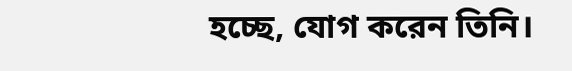হচ্ছে, যোগ করেন তিনি।